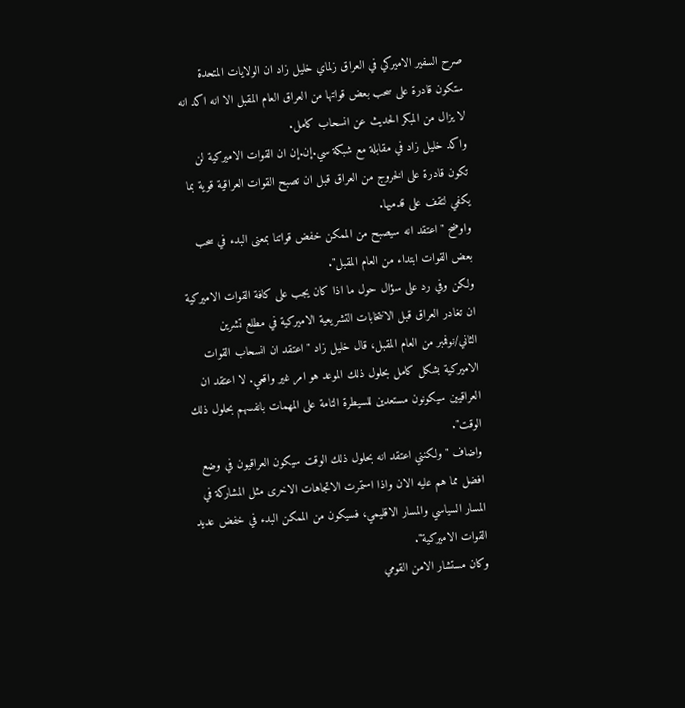صرح السفير الاميركي في العراق زلماي خليل زاد ان الولايات المتحدة ستكون قادرة على سحب بعض قواتها من العراق العام المقبل الا انه اكد انه لا يزال من المبكر الحديث عن انسحاب كامل.
واكد خليل زاد في مقابلة مع شبكة سي.إن.إن ان القوات الاميركية لن تكون قادرة على الخروج من العراق قبل ان تصبح القوات العراقية قوية بما يكفي لتقف على قدميها.
واوضح "اعتقد انه سيصبح من الممكن خفض قواتنا بمعنى البدء في سحب بعض القوات ابتداء من العام المقبل".
ولكن وفي رد على سؤال حول ما اذا كان يجب على كافة القوات الاميركية ان تغادر العراق قبل الانتخابات التشريعية الاميركية في مطلع تشرين الثاني/نوفمبر من العام المقبل، قال خليل زاد "اعتقد ان انسحاب القوات الاميركية بشكل كامل بحلول ذلك الموعد هو امر غير واقعي. لا اعتقد ان العراقيين سيكونون مستعدين للسيطرة التامة على المهمات بانفسهم بحلول ذلك الوقت".
واضاف "ولكنني اعتقد انه بحلول ذلك الوقت سيكون العراقيون في وضع افضل مما هم عليه الان واذا استمرت الاتجاهات الاخرى مثل المشاركة في المسار السياسي والمسار الاقليمي، فسيكون من الممكن البدء في خفض عديد القوات الاميركية".
وكان مستشار الامن القومي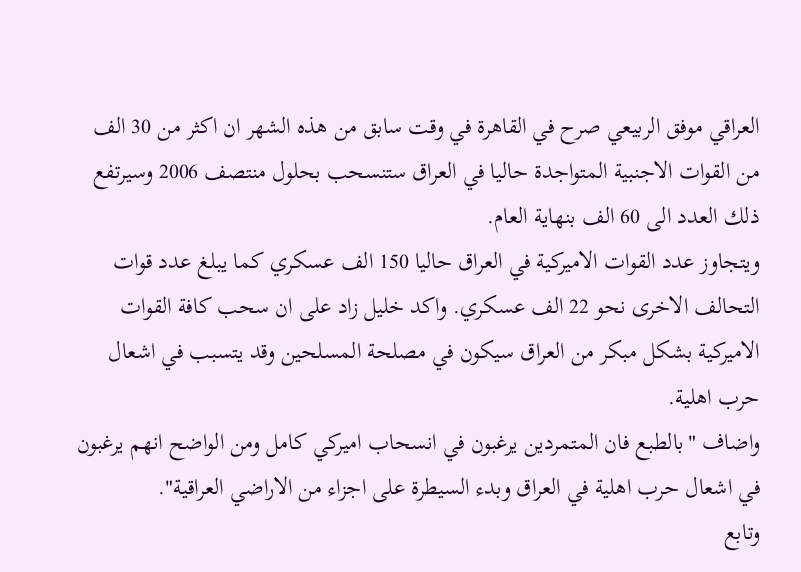العراقي موفق الربيعي صرح في القاهرة في وقت سابق من هذه الشهر ان اكثر من 30 الف من القوات الاجنبية المتواجدة حاليا في العراق ستنسحب بحلول منتصف 2006 وسيرتفع ذلك العدد الى 60 الف بنهاية العام.
ويتجاوز عدد القوات الاميركية في العراق حاليا 150 الف عسكري كما يبلغ عدد قوات التحالف الاخرى نحو 22 الف عسكري. واكد خليل زاد على ان سحب كافة القوات الاميركية بشكل مبكر من العراق سيكون في مصلحة المسلحين وقد يتسبب في اشعال حرب اهلية.
واضاف "بالطبع فان المتمردين يرغبون في انسحاب اميركي كامل ومن الواضح انهم يرغبون في اشعال حرب اهلية في العراق وبدء السيطرة على اجزاء من الاراضي العراقية".
وتابع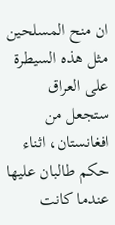ان منح المسلحين مثل هذه السيطرة على العراق ستجعل من افغانستان، اثناء حكم طالبان عليها عندما كانت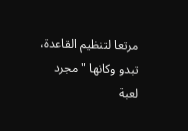مرتعا لتنظيم القاعدة، تبدو وكانها "مجرد لعبة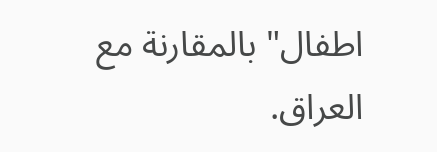اطفال" بالمقارنة مع العراق.